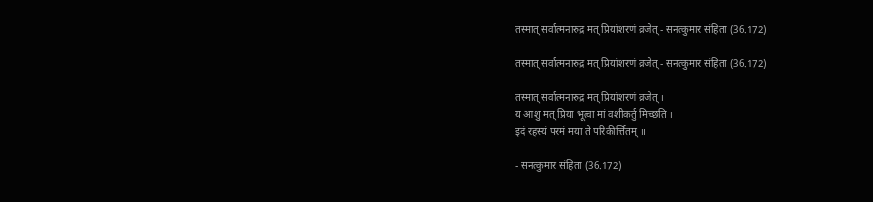तस्मात् सर्वात्मनारुद्र मत् प्रियांशरणं व्रजेत् - सनत्कुमार संहिता (36.172)

तस्मात् सर्वात्मनारुद्र मत् प्रियांशरणं व्रजेत् - सनत्कुमार संहिता (36.172)

तस्मात् सर्वात्मनारुद्र मत् प्रियांशरणं व्रजेत् ।
य आशु मत् प्रिया भूत्वा मां वशीकर्तु मिच्छति ।
इदं रहस्यं परमं मया ते परिकीर्त्तितम् ॥

- सनत्कुमार संहिता (36.172)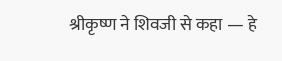श्रीकृष्ण ने शिवजी से कहा — हे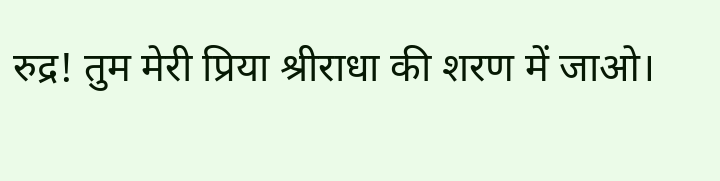रुद्र! तुम मेरी प्रिया श्रीराधा की शरण में जाओ।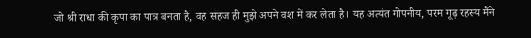जो श्री राधा की कृपा का पात्र बनता है, वह सहज ही मुझे अपने वश में कर लेता है। यह अत्यंत गोपनीय, परम गूढ़ रहस्य मैंने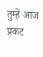तुम्हें आज प्रकट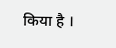किया है ।